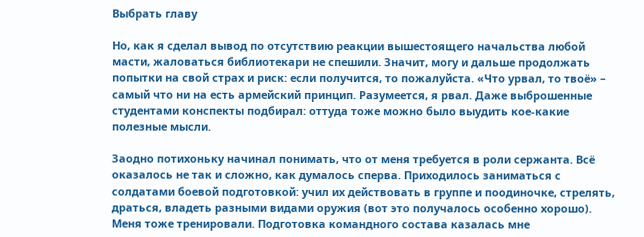Выбрать главу

Но, как я сделал вывод по отсутствию реакции вышестоящего начальства любой масти, жаловаться библиотекари не спешили. Значит, могу и дальше продолжать попытки на свой страх и риск: если получится, то пожалуйста. «Что урвал, то твоё» – самый что ни на есть армейский принцип. Разумеется, я рвал. Даже выброшенные студентами конспекты подбирал: оттуда тоже можно было выудить кое-какие полезные мысли.

Заодно потихоньку начинал понимать, что от меня требуется в роли сержанта. Всё оказалось не так и сложно, как думалось сперва. Приходилось заниматься с солдатами боевой подготовкой: учил их действовать в группе и поодиночке, стрелять, драться, владеть разными видами оружия (вот это получалось особенно хорошо). Меня тоже тренировали. Подготовка командного состава казалась мне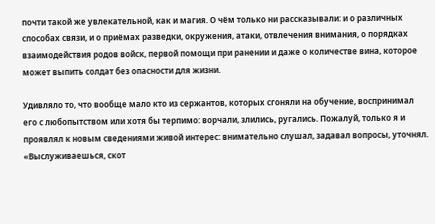почти такой же увлекательной, как и магия. О чём только ни рассказывали: и о различных способах связи, и о приёмах разведки, окружения, атаки, отвлечения внимания, о порядках взаимодействия родов войск, первой помощи при ранении и даже о количестве вина, которое может выпить солдат без опасности для жизни.

Удивляло то, что вообще мало кто из сержантов, которых сгоняли на обучение, воспринимал его с любопытством или хотя бы терпимо: ворчали, злились, ругались. Пожалуй, только я и проявлял к новым сведениями живой интерес: внимательно слушал, задавал вопросы, уточнял. «Выслуживаешься, скот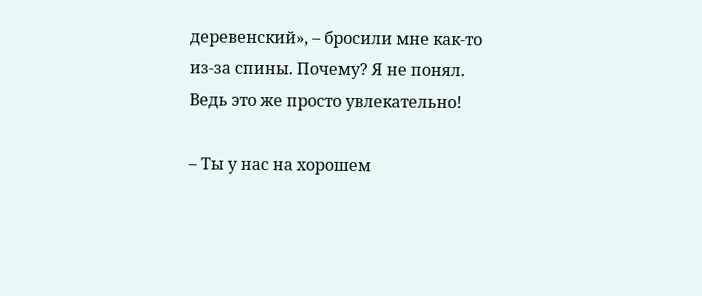деревенский», – бросили мне как-то из-за спины. Почему? Я не понял. Ведь это же просто увлекательно!

– Ты у нас на хорошем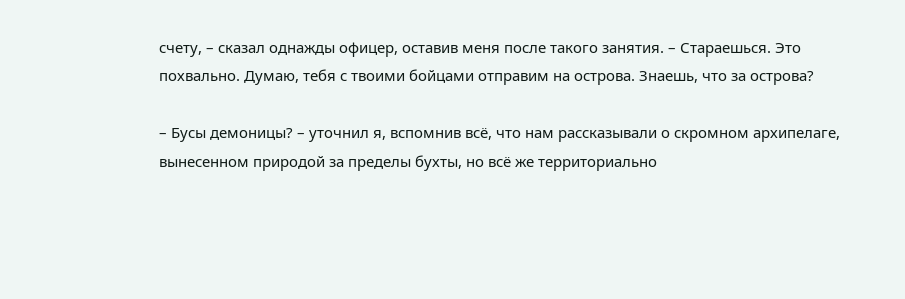счету, – сказал однажды офицер, оставив меня после такого занятия. – Стараешься. Это похвально. Думаю, тебя с твоими бойцами отправим на острова. Знаешь, что за острова?

– Бусы демоницы? – уточнил я, вспомнив всё, что нам рассказывали о скромном архипелаге, вынесенном природой за пределы бухты, но всё же территориально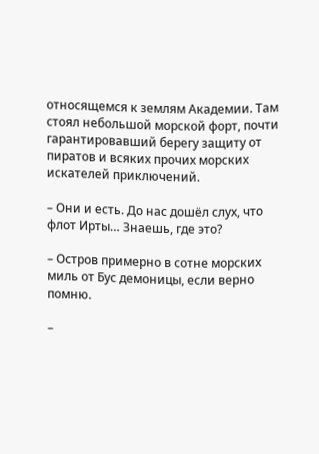относящемся к землям Академии. Там стоял небольшой морской форт, почти гарантировавший берегу защиту от пиратов и всяких прочих морских искателей приключений.

– Они и есть. До нас дошёл слух, что флот Ирты… Знаешь, где это?

– Остров примерно в сотне морских миль от Бус демоницы, если верно помню.

–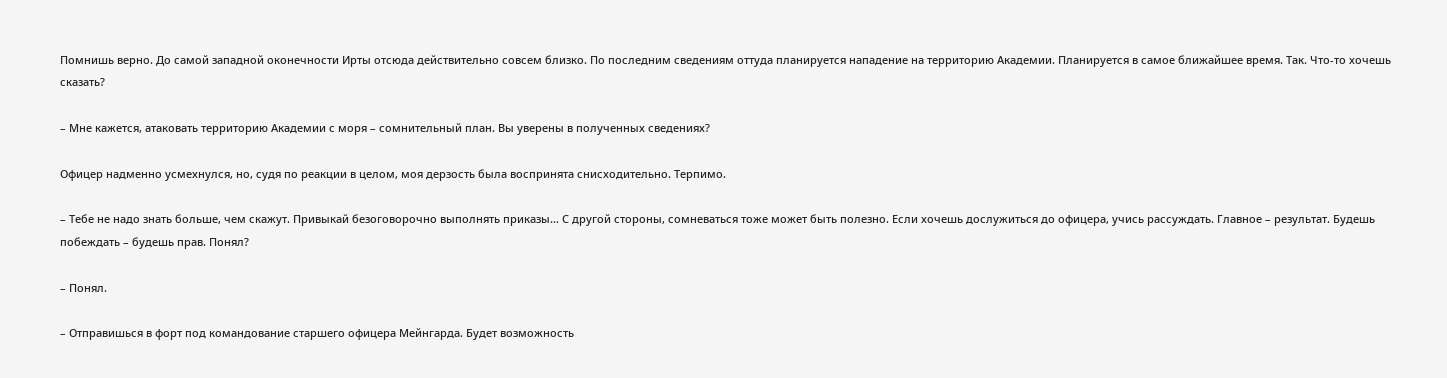Помнишь верно. До самой западной оконечности Ирты отсюда действительно совсем близко. По последним сведениям оттуда планируется нападение на территорию Академии. Планируется в самое ближайшее время. Так. Что-то хочешь сказать?

– Мне кажется, атаковать территорию Академии с моря – сомнительный план. Вы уверены в полученных сведениях?

Офицер надменно усмехнулся, но, судя по реакции в целом, моя дерзость была воспринята снисходительно. Терпимо.

– Тебе не надо знать больше, чем скажут. Привыкай безоговорочно выполнять приказы… С другой стороны, сомневаться тоже может быть полезно. Если хочешь дослужиться до офицера, учись рассуждать. Главное – результат. Будешь побеждать – будешь прав. Понял?

– Понял.

– Отправишься в форт под командование старшего офицера Мейнгарда. Будет возможность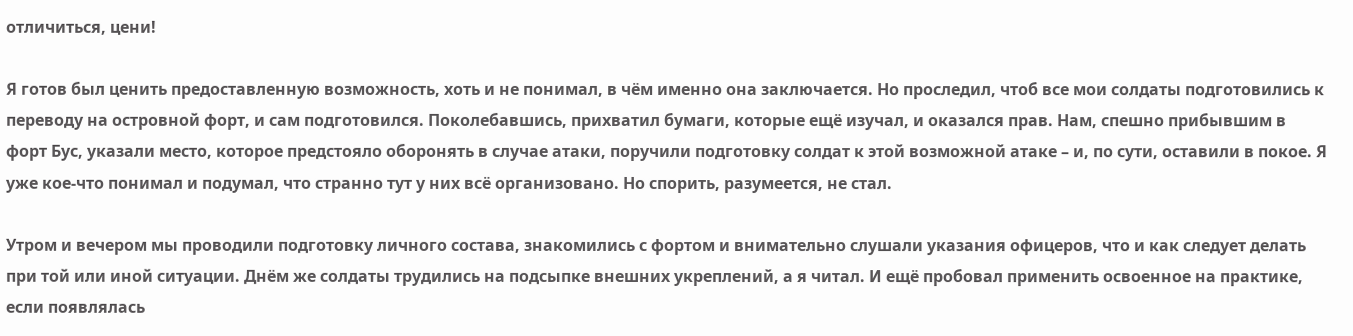отличиться, цени!

Я готов был ценить предоставленную возможность, хоть и не понимал, в чём именно она заключается. Но проследил, чтоб все мои солдаты подготовились к переводу на островной форт, и сам подготовился. Поколебавшись, прихватил бумаги, которые ещё изучал, и оказался прав. Нам, спешно прибывшим в форт Бус, указали место, которое предстояло оборонять в случае атаки, поручили подготовку солдат к этой возможной атаке – и, по сути, оставили в покое. Я уже кое-что понимал и подумал, что странно тут у них всё организовано. Но спорить, разумеется, не стал.

Утром и вечером мы проводили подготовку личного состава, знакомились с фортом и внимательно слушали указания офицеров, что и как следует делать при той или иной ситуации. Днём же солдаты трудились на подсыпке внешних укреплений, а я читал. И ещё пробовал применить освоенное на практике, если появлялась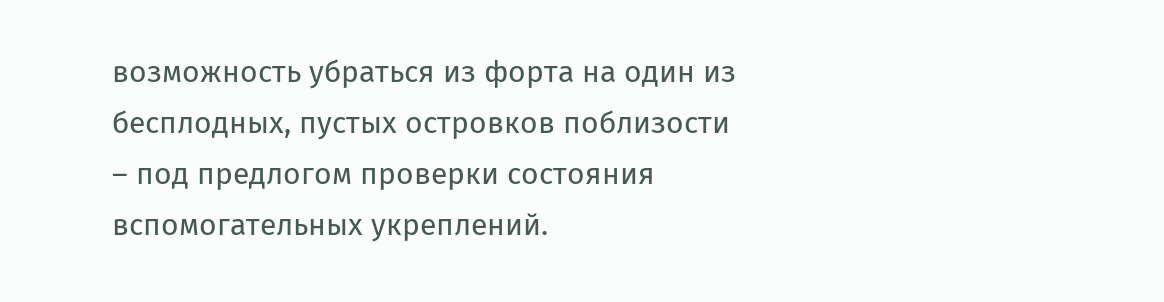возможность убраться из форта на один из бесплодных, пустых островков поблизости – под предлогом проверки состояния вспомогательных укреплений.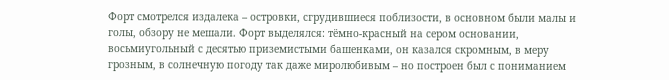Форт смотрелся издалека – островки, сгрудившиеся поблизости, в основном были малы и голы, обзору не мешали. Форт выделялся: тёмно-красный на сером основании, восьмиугольный с десятью приземистыми башенками, он казался скромным, в меру грозным, в солнечную погоду так даже миролюбивым – но построен был с пониманием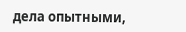дела опытными,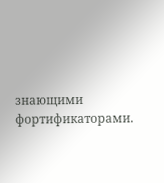знающими фортификаторами.